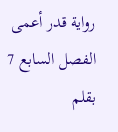رواية قدر أعمى الفصل السابع 7 بقلم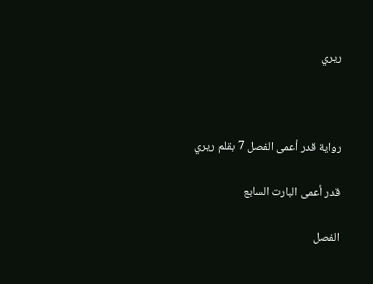ريري



رواية قدر أعمى الفصل 7 بقلم ريري

قدر أعمى البارت السابع

الفصل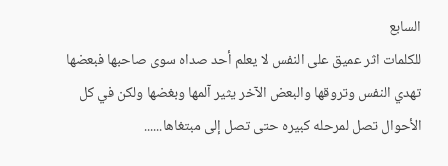السابع
للكلمات اثر عميق على النفس لا يعلم أحد صداه سوى صاحبها فبعضها تهدي النفس وتروقها والبعض الآخر يثير آلمها وبغضها ولكن في كل الأحوال تصل لمرحله كبيره حتى تصل إلى مبتغاها......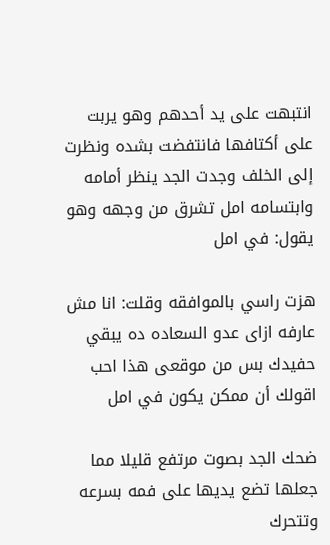انتبهت على يد أحدهم وهو يربت على أكتافها فانتفضت بشده ونظرت إلى الخلف وجدت الجد ينظر أمامه وابتسامه امل تشرق من وجهه وهو يقول: في امل

هزت راسي بالموافقه وقلت: انا مش عارفه ازاى عدو السعاده ده يبقي حفيدك بس من موقعى هذا احب اقولك أن ممكن يكون في امل

ضحك الجد بصوت مرتفع قليلا مما جعلها تضع يديها على فمه بسرعه وتتحرك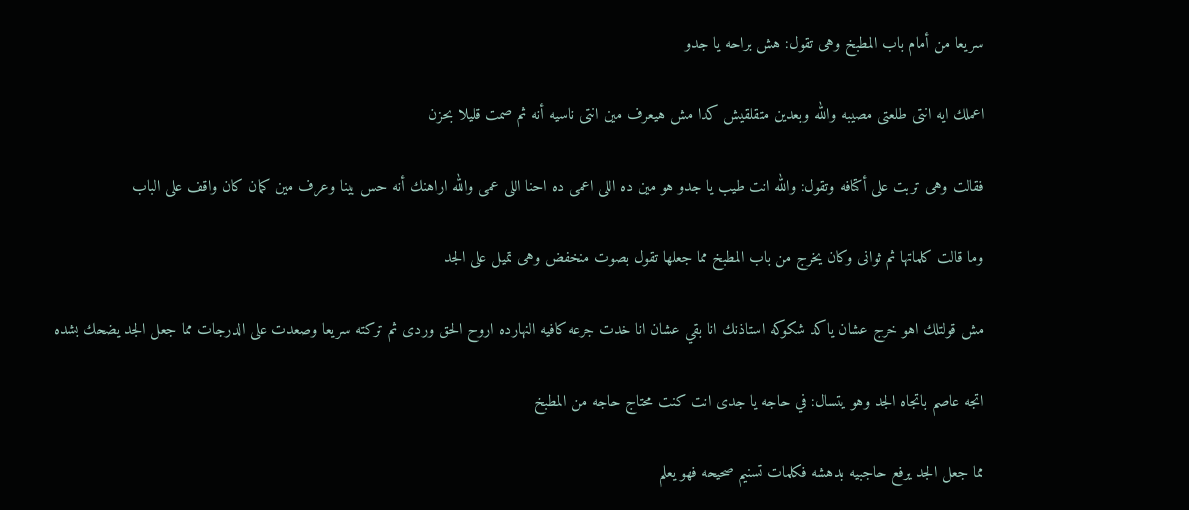سريعا من أمام باب المطبخ وهى تقول: هش براحه يا جدو

اعملك ايه انتى طلعتى مصيبه والله وبعدين متقلقيش كدا مش هيعرف مين انتى ناسيه أنه ثم صمت قليلا بحزن

فقالت وهى تربت على أكتافه وتقول: والله انت طيب يا جدو هو مين ده اللى اعمى ده احنا اللى عمى والله اراهنك أنه حس بينا وعرف مين كمان كان واقف على الباب

وما قالت كلماتها ثم ثوانى وكان يخرج من باب المطبخ مما جعلها تقول بصوت منخفض وهى تميل على الجد

مش قولتلك اهو خرج عشان ياكد شكوكه استاذنك انا بقي عشان انا خدت جرعه كافيه النهارده اروح الحق وردى ثم تركته سريعا وصعدت على الدرجات مما جعل الجد يضحك بشده

اتجه عاصم باتجاه الجد وهو يتسال: في حاجه يا جدى انت كنت محتاج حاجه من المطبخ

مما جعل الجد يرفع حاجبيه بدهشه فكلمات تسنيم صحيحه فهو يعلم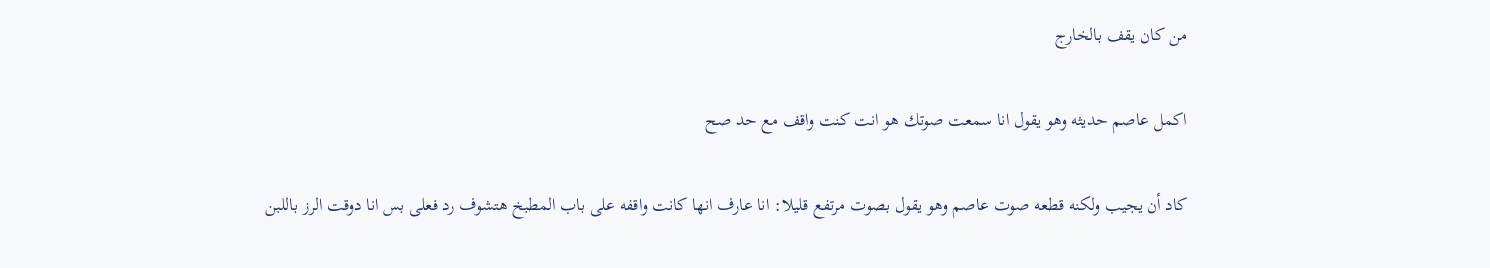من كان يقف بالخارج

اكمل عاصم حديثه وهو يقول انا سمعت صوتك هو انت كنت واقف مع حد صح

كاد أن يجيب ولكنه قطعه صوت عاصم وهو يقول بصوت مرتفع قليلا: انا عارف انها كانت واقفه على باب المطبخ هتشوف رد فعلى بس انا دوقت الرز باللبن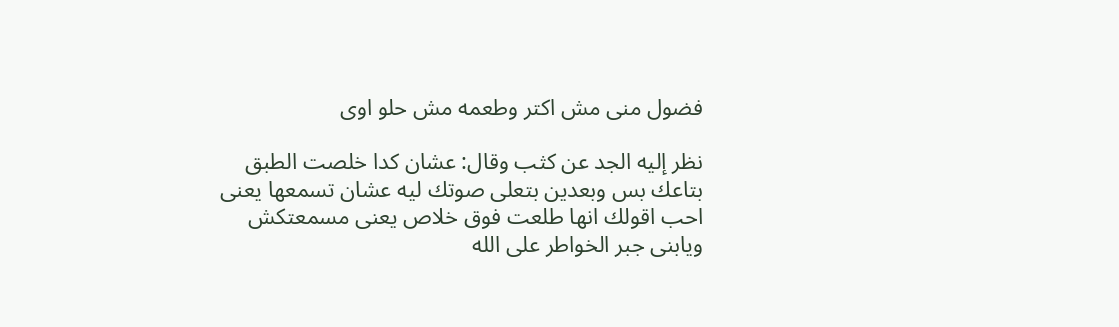فضول منى مش اكتر وطعمه مش حلو اوى

نظر إليه الجد عن كثب وقال: عشان كدا خلصت الطبق بتاعك بس وبعدين بتعلى صوتك ليه عشان تسمعها يعنى احب اقولك انها طلعت فوق خلاص يعنى مسمعتكش ويابنى جبر الخواطر على الله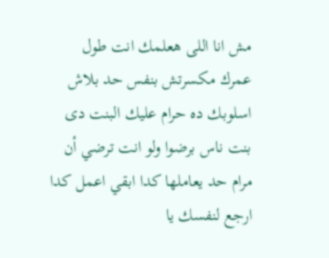مش انا اللى هعلمك انت طول عمرك مكسرتش بنفس حد بلاش اسلوبك ده حرام عليك البنت دى بنت ناس برضوا ولو انت ترضي أن مرام حد يعاملها كدا ابقي اعمل كدا ارجع لنفسك يا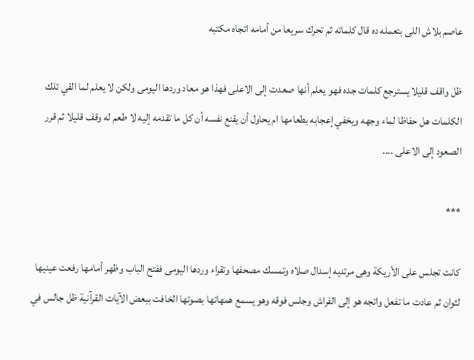عاصم بلاش اللى بتعمله ده قال كلماته ثم تحرك سريعا من أمامه اتجاه مكتبه

ظل واقف قليلا يسترجع كلمات جده فهو يعلم أنها صعدت إلى الاعلى فهذا هو معاد وردها اليومى ولكن لا يعلم لما القي تلك الكلمات هل حفاظا لماء وجهه ويخفي إعجابه بطعامها ام يحاول أن يقنع نفسه أن كل ما تقدمه إليه لا طعم له وقف قليلا ثم قرر الصعود إلى الاعلى ....

***

كانت تجلس على الأريكة وهى مرتديه إسدال صلاه وتمسك مصحفها وتقراء وردها اليومى ففتح الباب وظهر أمامها رفعت عينيها لثوان ثم عادت ما تفعل واتجه هو إلى الفراش وجلس فوقه وهو يسمع همهاتها بصوتها الخافت ببعض الآيات القرآنية ظل جالس في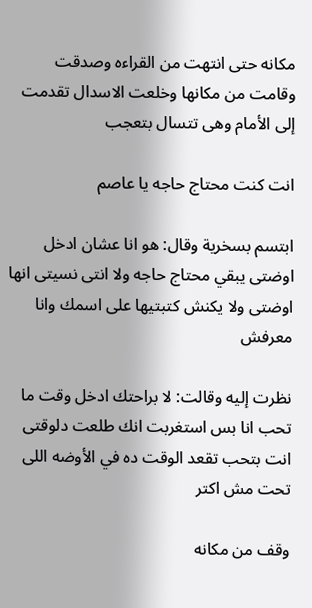مكانه حتى انتهت من القراءه وصدقت وقامت من مكانها وخلعت الاسدال تقدمت إلى الأمام وهى تتسال بتعجب

انت كنت محتاج حاجه يا عاصم

ابتسم بسخرية وقال: هو انا عشان ادخل اوضتى يبقي محتاج حاجه ولا انتى نسيتى انها اوضتى ولا يكنش كتبتيها على اسمك وانا معرفش

نظرت إليه وقالت: لا براحتك ادخل وقت ما تحب انا بس استغربت انك طلعت دلوقتى انت بتحب تقعد الوقت ده في الأوضه اللى تحت مش اكتر

وقف من مكانه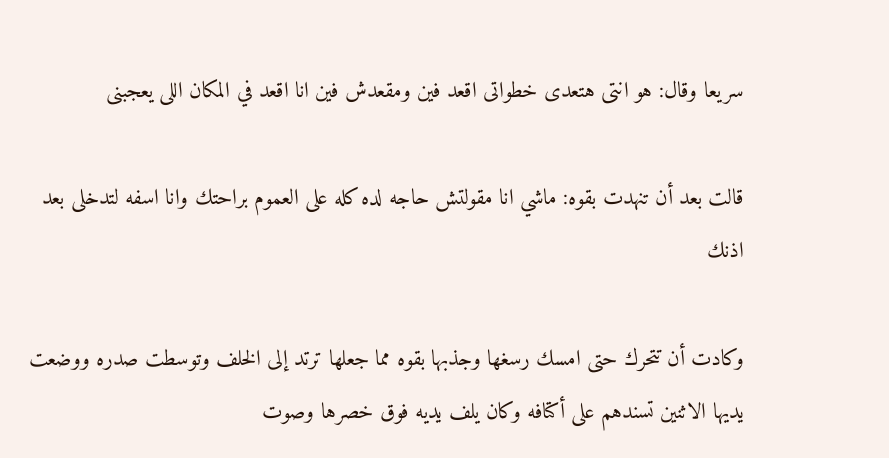سريعا وقال: هو انتى هتعدى خطواتى اقعد فين ومقعدش فين انا اقعد في المكان اللى يعجبنى

قالت بعد أن تنهدت بقوه: ماشي انا مقولتش حاجه لده كله على العموم براحتك وانا اسفه لتدخلى بعد اذنك

وكادت أن تتحرك حتى امسك رسغها وجذبها بقوه مما جعلها ترتد إلى الخلف وتوسطت صدره ووضعت يديها الاثنين تسندهم على أكتافه وكان يلف يديه فوق خصرها وصوت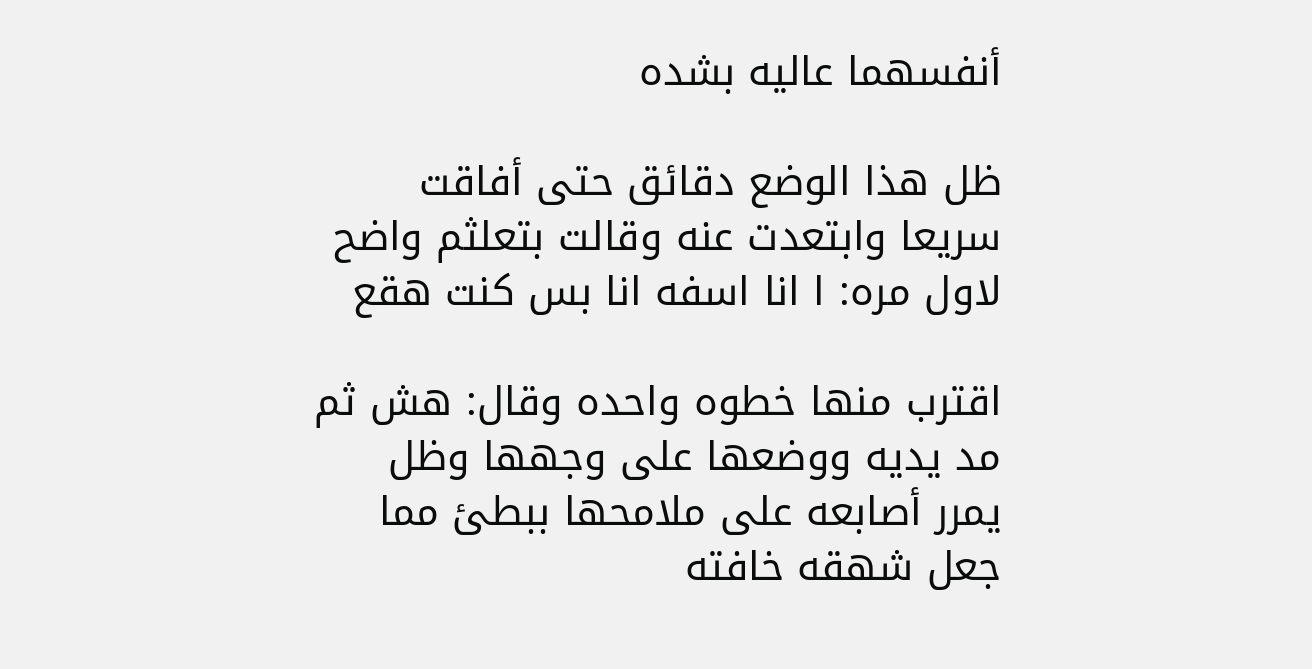أنفسهما عاليه بشده

ظل هذا الوضع دقائق حتى أفاقت سريعا وابتعدت عنه وقالت بتعلثم واضح لاول مره: ا انا اسفه انا بس كنت هقع

اقترب منها خطوه واحده وقال: هش ثم مد يديه ووضعها على وجهها وظل يمرر أصابعه على ملامحها ببطئ مما جعل شهقه خافته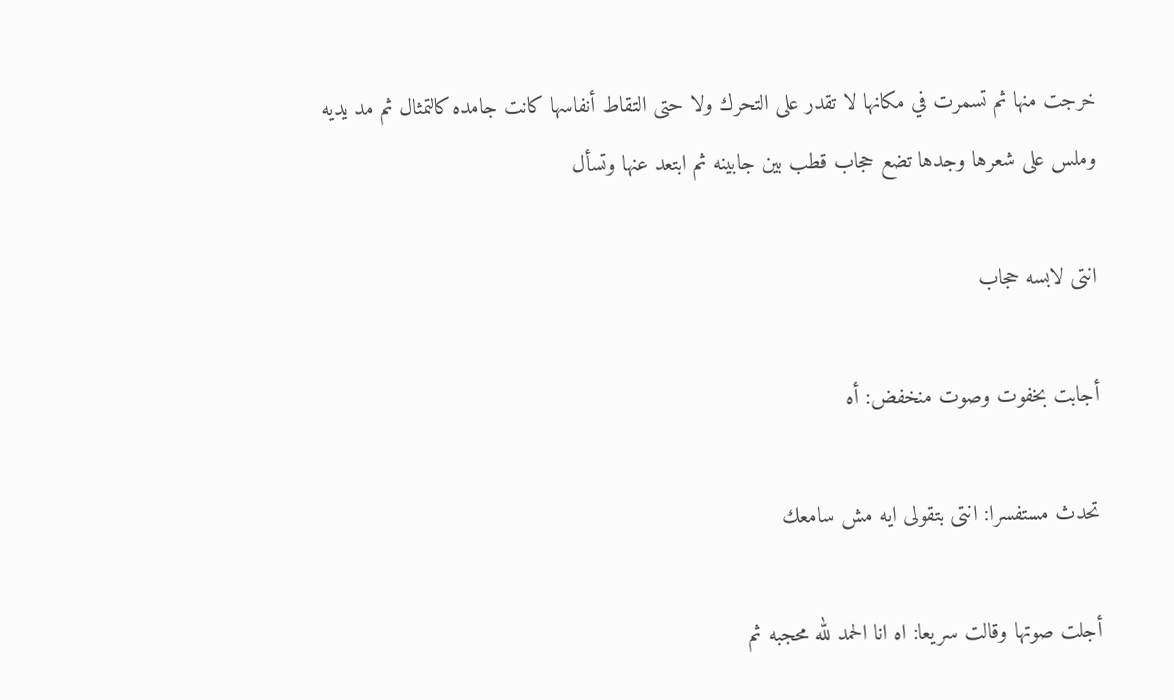خرجت منها ثم تسمرت في مكانها لا تقدر على التحرك ولا حتى التقاط أنفاسها كانت جامده كالتمثال ثم مد يديه وملس على شعرها وجدها تضع حجاب قطب بين جابينه ثم ابتعد عنها وتسأل

انتى لابسه حجاب

أجابت بخفوت وصوت منخفض: أه

تحدث مستفسرا: انتى بتقولى ايه مش سامعك

أجلت صوتها وقالت سريعا: اه انا الحمد لله محجبه ثم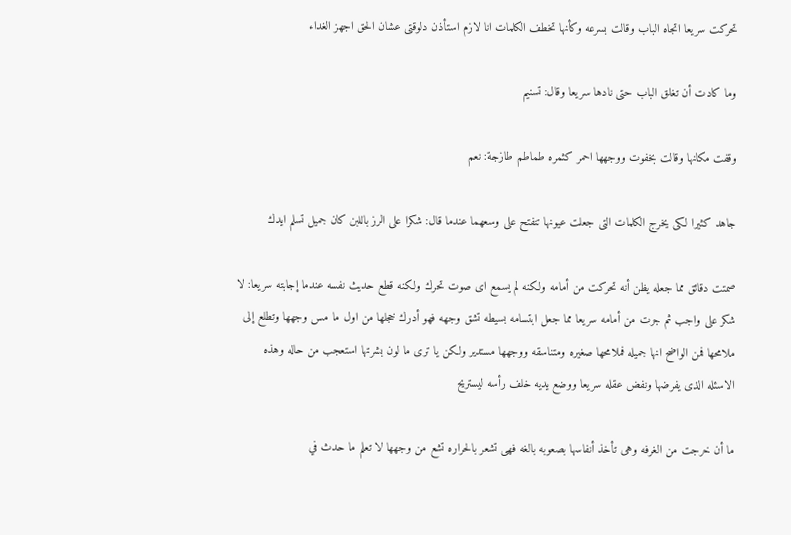تحركت سريعا اتجاه الباب وقالت بسرعه وكأنها تخطف الكلمات انا لازم استأذن دلوقتى عشان الحق اجهز الغداء

وما كادت أن تغلق الباب حتى نادها سريعا وقال: تسنيم

وقفت مكانها وقالت بخفوت ووجهها احمر كثمره طماطم طازجة: نعم

جاهد كثيرا لكى يخرج الكلمات التى جعلت عيونها تنفتح على وسعهما عندما قال: شكرا على الرز باللبن كان جميل تسلم ايدك

صمتت دقائق مما جعله يظن أنه تحركت من أمامه ولكنه لم يسمع اى صوت تحرك ولكنه قطع حديث نفسه عندما إجابته سريعا: لا شكر على واجب ثم جرت من أمامه سريعا مما جعل ابتسامه بسيطه تشق وجهه فهو أدرك خجلها من اول ما مس وجهها وتطلع إلى ملامحها فمن الواضح انها جميله فملامحها صغيره ومتناسقه ووجهها مستدير ولكن يا ترى ما لون بشرتها استعجب من حاله وهذه الاسئله الذى يفرضها ونفض عقله سريعا ووضع يديه خلف رأسه ليستريح

ما أن خرجت من الغرفه وهى تأخذ أنفاسها بصعوبه بالغه فهى تشعر بالحراره تشع من وجهها لا تعلم ما حدث في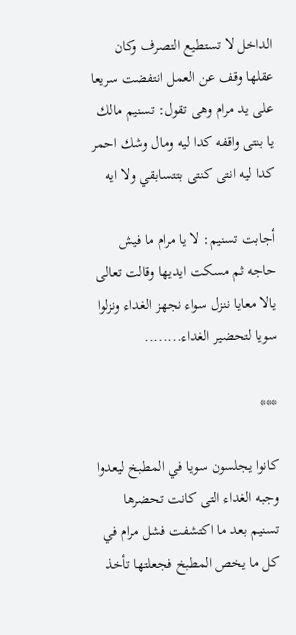الداخل لا تستطيع التصرف وكان عقلها وقف عن العمل انتفضت سريعا على يد مرام وهى تقول: تسنيم مالك يا بنتى واقفه كدا ليه ومال وشك احمر كدا ليه انتى كنتى بتتسابقي ولا ايه

أجابت تسنيم: لا يا مرام ما فيش حاجه ثم مسكت ايديها وقالت تعالى يالا معايا ننزل سواء نجهز الغداء ونزلوا سويا لتحضير الغداء........

***

كانوا يجلسون سويا في المطبخ ليعدوا وجبه الغداء التى كانت تحضرها تسنيم بعد ما اكتشفت فشل مرام في كل ما يخص المطبخ فجعلتها تأخذ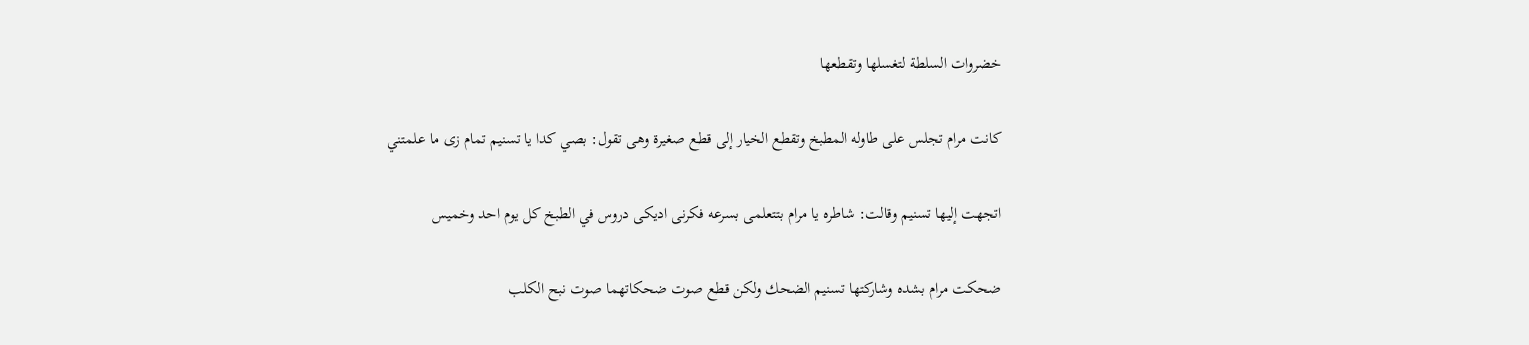خضروات السلطة لتغسلها وتقطعها

كانت مرام تجلس على طاوله المطبخ وتقطع الخيار إلى قطع صغيرة وهى تقول: بصي كدا يا تسنيم تمام زى ما علمتني

اتجهت إليها تسنيم وقالت: شاطره يا مرام بتتعلمى بسرعه فكرنى اديكى دروس في الطبخ كل يوم احد وخميس

ضحكت مرام بشده وشاركتها تسنيم الضحك ولكن قطع صوت ضحكاتهما صوت نبح الكلب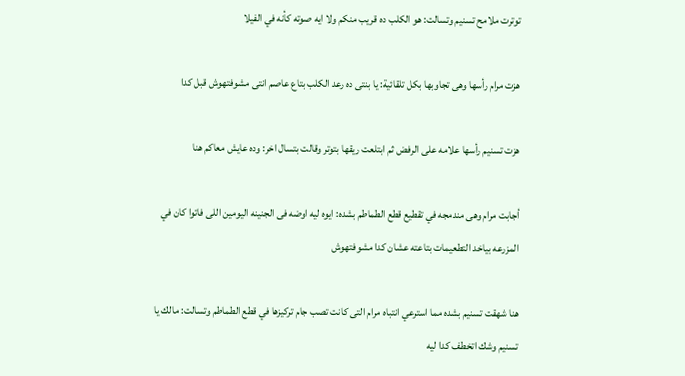توترت ملامح تسنيم وتسالت: هو الكلب ده قريب منكم ولا ايه صوته كأنه في الفيلا

هزت مرام رأسها وهى تجاوبها بكل تلقائية: يا بنتى ده رعد الكلب بتاع عاصم انتى مشوفتهوش قبل كدا

هزت تسنيم رأسها علامه على الرفض ثم ابتلعت ريقها بتوتر وقالت بتسال اخر: وده عايش معاكم هنا

أجابت مرام وهى مندمجه في تقطيع قطع الطماطم بشده: ايوه ليه اوضه فى الجنينه اليومين اللى فاتوا كان في المزرعه بياخد التطعيمات بتاعته عشان كدا مشوفتهوش

هنا شهقت تسنيم بشده مما استرعي انتباه مرام التى كانت تصب جام تركيزها في قطع الطماطم وتسالت: مالك يا تسنيم وشك اتخطف كدا ليه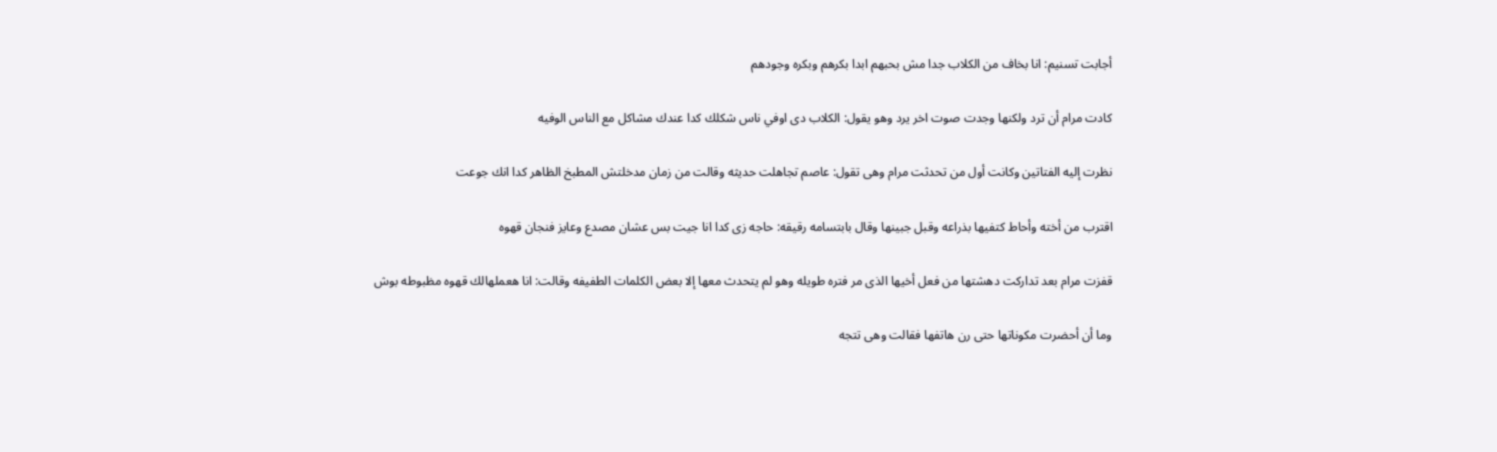أجابت تسنيم: انا بخاف من الكلاب جدا مش بحبهم ابدا بكرهم وبكره وجودهم

كادت مرام أن ترد ولكنها وجدت صوت اخر يرد وهو يقول: الكلاب دى اوفي ناس شكلك كدا عندك مشاكل مع الناس الوفيه

نظرت إليه الفتاتين وكانت أول من تحدثت مرام وهى تقول: عاصم تجاهلت حديثه وقالت من زمان مدخلتش المطبخ الظاهر كدا انك جوعت

اقترب من أخته وأحاط كتفيها بذراعه وقبل جبينها وقال بابتسامه رقيقه: حاجه زى كدا انا جيت بس عشان مصدع وعايز فنجان قهوه

قفزت مرام بعد تداركت دهشتها من فعل أخيها الذى مر فتره طويله وهو لم يتحدث معها إلا بعض الكلمات الطفيفه وقالت: انا هعملهالك قهوه مظبوطه بوش

وما أن أحضرت مكوناتها حتى رن هاتفها فقالت وهى تتجه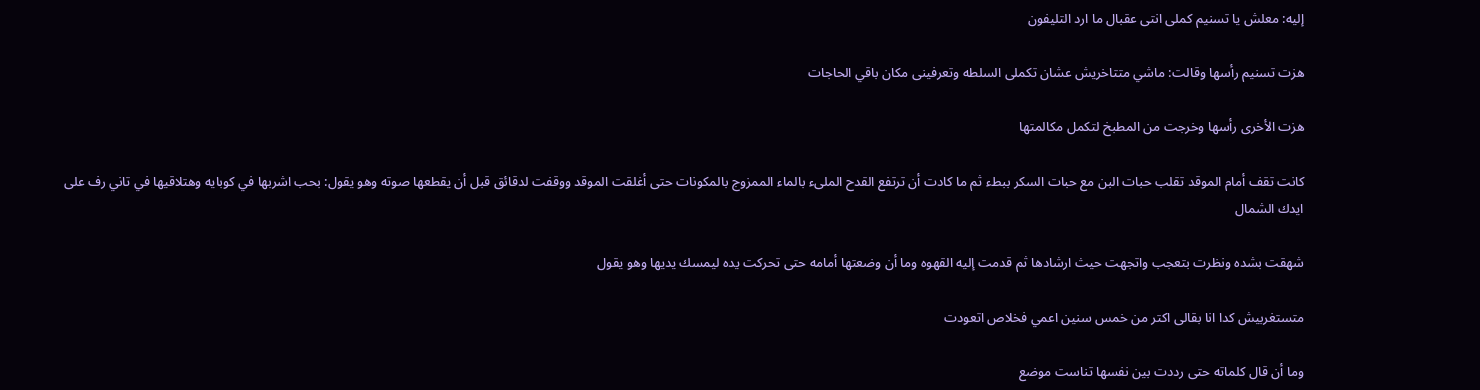إليه: معلش يا تسنيم كملى انتى عقبال ما ارد التليفون

هزت تسنيم رأسها وقالت: ماشي متتاخريش عشان تكملى السلطه وتعرفينى مكان باقي الحاجات

هزت الأخرى رأسها وخرجت من المطبخ لتكمل مكالمتها

كانت تقف أمام الموقد تقلب حبات البن مع حبات السكر ببطء ثم ما كادت أن ترتفع القدح الملىء بالماء الممزوج بالمكونات حتى أغلقت الموقد ووقفت لدقائق قبل أن يقطعها صوته وهو يقول: بحب اشربها في كوبايه وهتلاقيها في تاني رف على ايدك الشمال

شهقت بشده ونظرت بتعجب واتجهت حيث ارشادها ثم قدمت إليه القهوه وما أن وضعتها أمامه حتى تحركت يده ليمسك يديها وهو يقول

متستغربيش كدا انا بقالى اكتر من خمس سنين اعمي فخلاص اتعودت

وما أن قال كلماته حتى رددت بين نفسها تناست موضع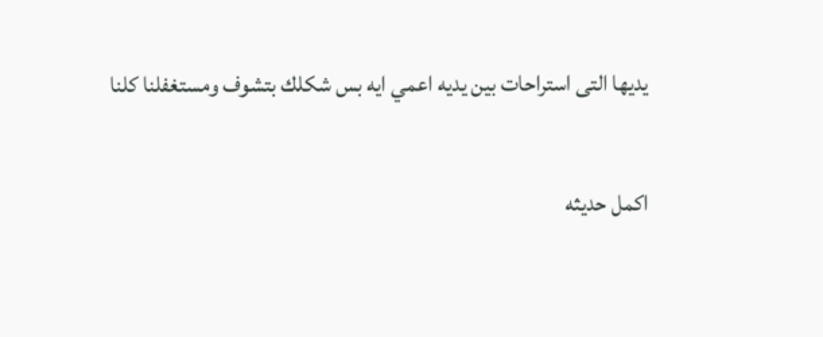يديها التى استراحات بين يديه اعمي ايه بس شكلك بتشوف ومستغفلنا كلنا

اكمل حديثه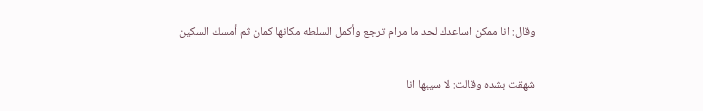وقال: انا ممكن اساعدك لحد ما مرام ترجع وأكمل السلطه مكانها كمان ثم أمسك السكين

شهقت بشده وقالت: لا سيبها انا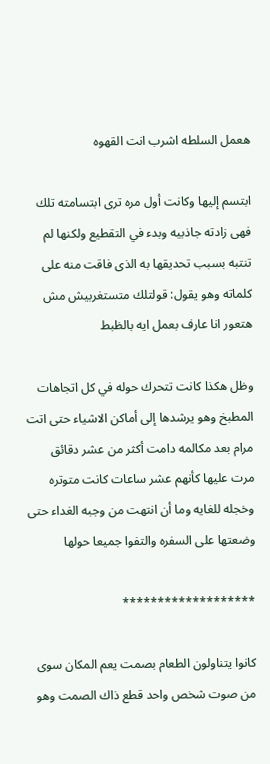هعمل السلطه اشرب انت القهوه

ابتسم إليها وكانت أول مره ترى ابتسامته تلك فهى زادته جاذبيه وبدء في التقطيع ولكنها لم تنتبه بسبب تحديقها به الذى فاقت منه على كلماته وهو يقول: قولتلك متستغربيش مش هتعور انا عارف بعمل ايه بالظبط

وظل هكذا كانت تتحرك حوله في كل اتجاهات المطبخ وهو يرشدها إلى أماكن الاشياء حتى اتت مرام بعد مكالمه دامت أكثر من عشر دقائق مرت عليها كأنهم عشر ساعات كانت متوتره وخجله للغايه وما أن انتهت من وجبه الغداء حتى وضعتها على السفره والتفوا جميعا حولها

*******************

كانوا يتناولون الطعام بصمت يعم المكان سوى من صوت شخص واحد قطع ذاك الصمت وهو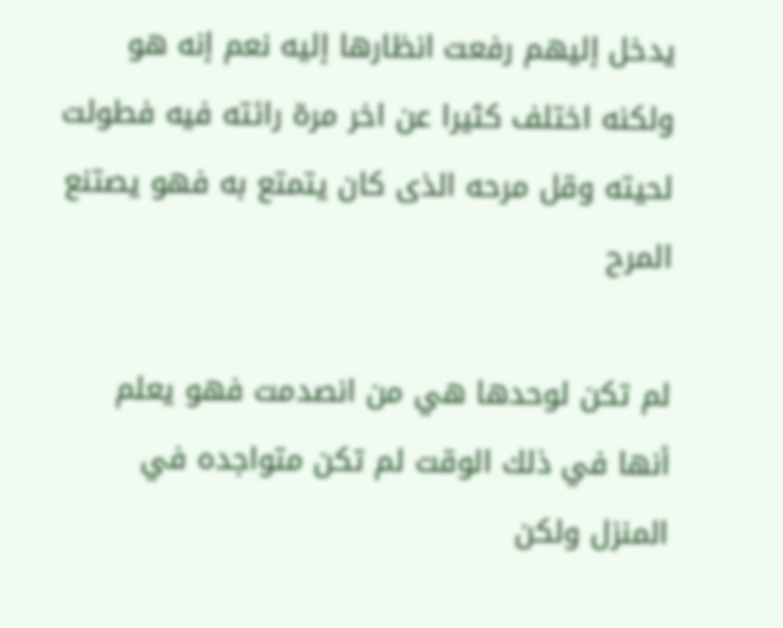يدخل إليهم رفعت انظارها إليه نعم إنه هو ولكنه اختلف كثيرا عن اخر مرة رائته فيه فطولت لحيته وقل مرحه الذى كان يتمتع به فهو يصتنع المرح

لم تكن لوحدها هي من انصدمت فهو يعلم أنها في ذلك الوقت لم تكن متواجده في المنزل ولكن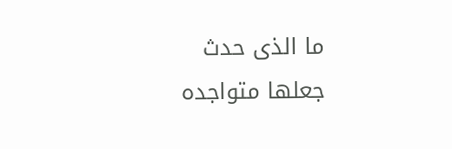ما الذى حدث جعلها متواجده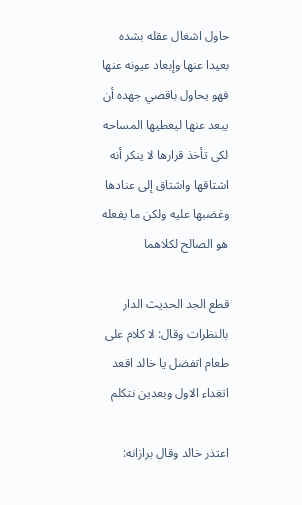حاول اشغال عقله بشده بعيدا عنها وإبعاد عيونه عنها فهو يحاول باقصي جهده أن يبعد عنها ليعطيها المساحه لكى تأخذ قرارها لا ينكر أنه اشتاقها واشتاق إلى عنادها وغضبها عليه ولكن ما يفعله هو الصالح لكلاهما

قطع الجد الحديث الدار بالنظرات وقال: لا كلام على طعام اتفضل يا خالد اقعد اتغداء الاول وبعدين نتكلم

اعتذر خالد وقال برازانه: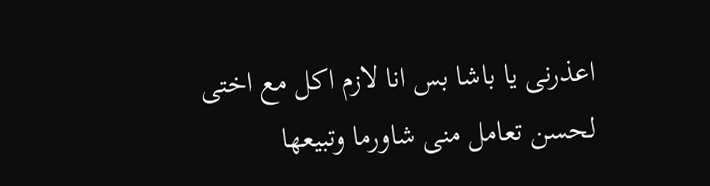اعذرنى يا باشا بس انا لازم اكل مع اختى لحسن تعامل منى شاورما وتبيعها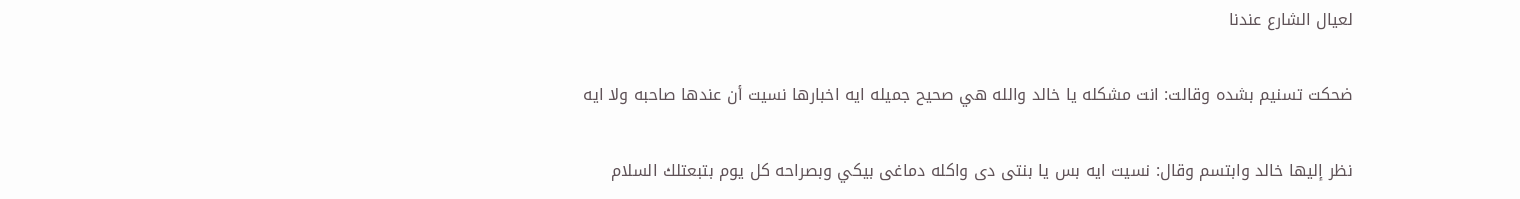لعيال الشارع عندنا

ضحكت تسنيم بشده وقالت: انت مشكله يا خالد والله هي صحيح جميله ايه اخبارها نسيت أن عندها صاحبه ولا ايه

نظر إليها خالد وابتسم وقال: نسيت ايه بس يا بنتى دى واكله دماغى بيكي وبصراحه كل يوم بتبعتلك السلام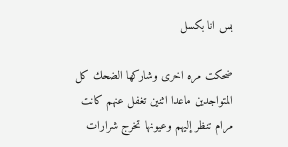بس انا بكسل

ضحكت مره اخرى وشاركها الضحك كل المتواجدين ماعدا اثنين تغفل عنهم كانت مرام تنظر إليهم وعيونها تخرج شرارات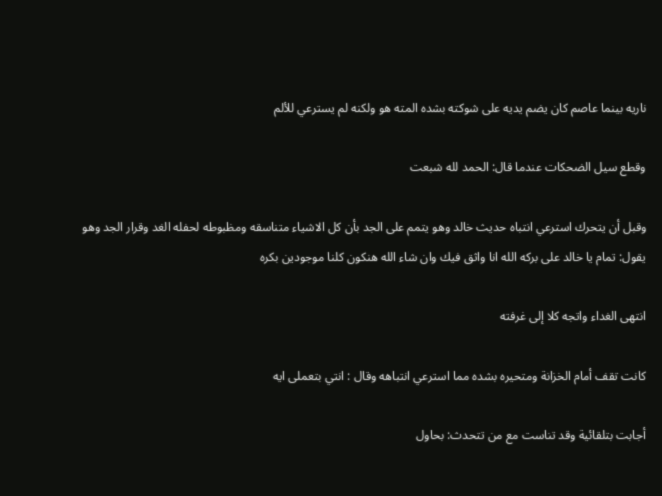ناريه بينما عاصم كان يضم يديه على شوكته بشده المته هو ولكنه لم يسترعي للألم

وقطع سيل الضحكات عندما قال: الحمد لله شبعت

وقبل أن يتحرك استرعي انتباه حديث خالد وهو يتمم على الجد بأن كل الاشياء متناسقه ومظبوطه لحفله الغد وقرار الجد وهو يقول: تمام يا خالد على بركه الله انا واثق فيك وان شاء الله هنكون كلنا موجودين بكره

انتهى الغداء واتجه كلا إلى غرفته

كانت تقف أمام الخزانة ومتحيره بشده مما استرعي انتباهه وقال : انتي بتعملى ايه

أجابت بتلقائية وقد تناست مع من تتحدث: بحاول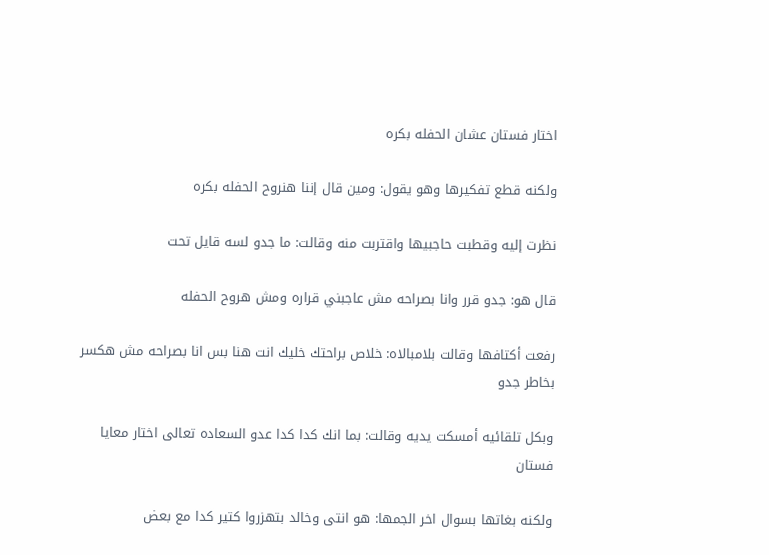اختار فستان عشان الحفله بكره

ولكنه قطع تفكيرها وهو يقول: ومين قال إننا هنروح الحفله بكره

نظرت إليه وقطبت حاجبيها واقتربت منه وقالت: ما جدو لسه قايل تحت

قال هو: جدو قرر وانا بصراحه مش عاجبني قراره ومش هروح الحفله

رفعت أكتافها وقالت بلامبالاه: خلاص براحتك خليك انت هنا بس انا بصراحه مش هكسر بخاطر جدو

وبكل تلقائيه أمسكت يديه وقالت: بما انك كدا كدا عدو السعاده تعالى اختار معايا فستان

ولكنه بغاتها بسوال اخر الجمها: هو انتى وخالد بتهزروا كتير كدا مع بعض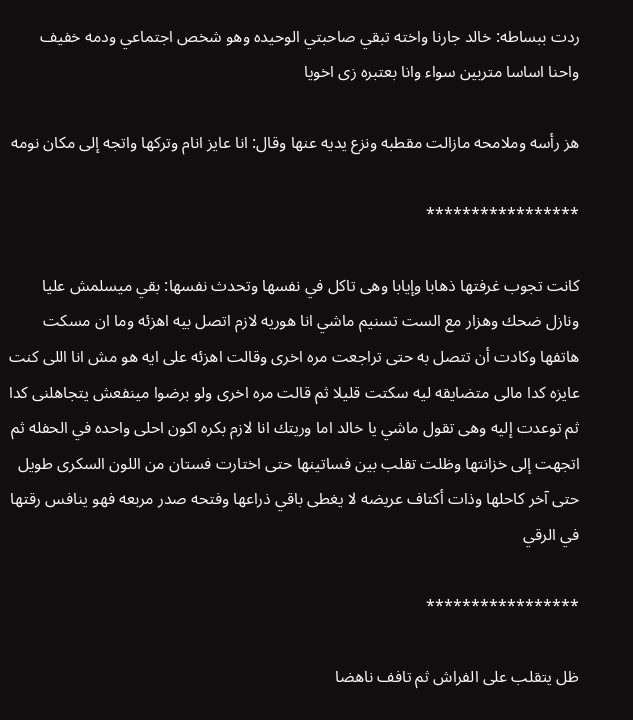ردت ببساطه: خالد جارنا واخته تبقي صاحبتي الوحيده وهو شخص اجتماعي ودمه خفيف واحنا اساسا متربين سواء وانا بعتبره زى اخويا

هز رأسه وملامحه مازالت مقطبه ونزع يديه عنها وقال: انا عايز انام وتركها واتجه إلى مكان نومه

*****************

كانت تجوب غرفتها ذهابا وإيابا وهى تاكل في نفسها وتحدث نفسها: بقي ميسلمش عليا ونازل ضحك وهزار مع الست تسنيم ماشي انا هوريه لازم اتصل بيه اهزئه وما ان مسكت هاتفها وكادت أن تتصل به حتى تراجعت مره اخرى وقالت اهزئه على ايه هو مش انا اللى كنت عايزه كدا مالى متضايقه ليه سكتت قليلا ثم قالت مره اخرى ولو برضوا مينفعش يتجاهلنى كدا ثم توعدت إليه وهى تقول ماشي يا خالد اما وريتك انا لازم بكره اكون احلى واحده في الحفله ثم اتجهت إلى خزانتها وظلت تقلب بين فساتينها حتى اختارت فستان من اللون السكرى طويل حتى آخر كاحلها وذات أكتاف عريضه لا يغطى باقي ذراعها وفتحه صدر مربعه فهو ينافس رقتها في الرقي

*****************

ظل يتقلب على الفراش ثم تافف ناهضا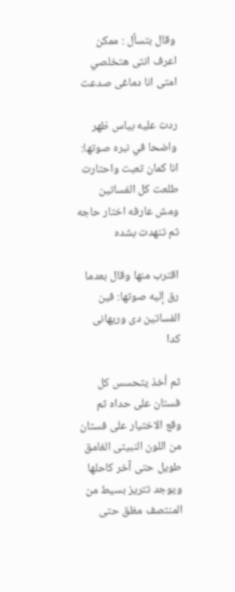وقال بتسأل : ممكن اعرف انتى هتخلصي امتى انا دماغى صدعت

ردت عليه بياس ظهر واضحا في نبره صوتها: انا كمان تعبت واحتارت طلعت كل الفساتين ومش عارفه اختار حاجه ثم تنهدت بشده

اقترب منها وقال بعدما رق إليه صوتها: فين الفساتين دى وريهانى كدا

ثم أخذ يتحسس كل فستان على حداه ثم وقع الاختيار على فستان من اللون النبيتى الغامق طويل حتى آخر كاحلها ويوجد تتريز بسيط من المنتصف مغلق حتى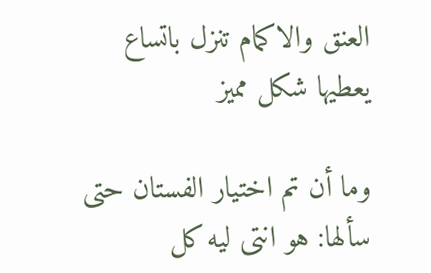العنق والاكمام تنزل باتساع يعطيها شكل مميز

وما أن تم اختيار الفستان حتى سألها: هو انتى ليه كل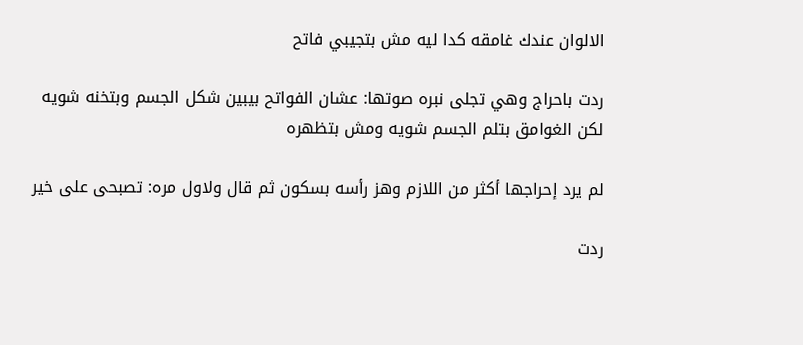الالوان عندك غامقه كدا ليه مش بتجيبي فاتح

ردت باحراج وهي تجلى نبره صوتها: عشان الفواتح بيبين شكل الجسم وبتخنه شويه لكن الغوامق بتلم الجسم شويه ومش بتظهره

لم يرد إحراجها أكثر من اللازم وهز رأسه بسكون ثم قال ولاول مره: تصبحى على خير

ردت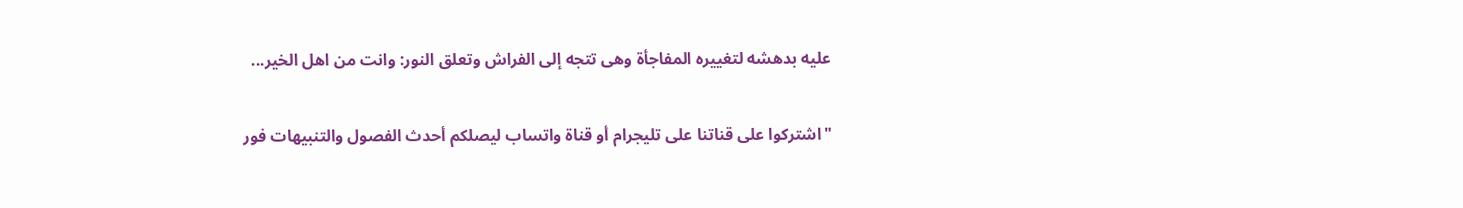عليه بدهشه لتغييره المفاجأة وهى تتجه إلى الفراش وتعلق النور: وانت من اهل الخير...

"اشتركوا على قناتنا على تليجرام أو قناة واتساب ليصلكم أحدث الفصول والتنبيهات فور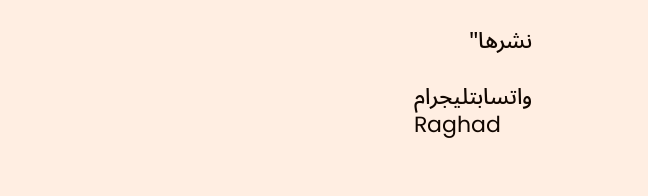نشرها"

واتسابتليجرام
Raghad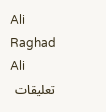Ali
Raghad Ali
تعليقات